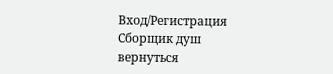Вход/Регистрация
Сборщик душ
вернуться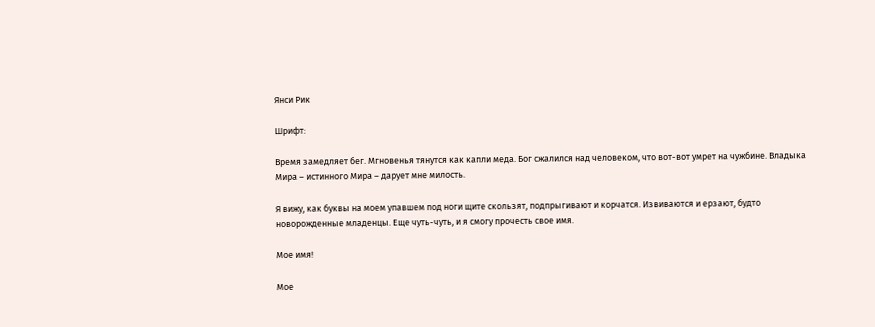Янси Рик

Шрифт:

Время замедляет бег. Мгновенья тянутся как капли меда. Бог сжалился над человеком, что вот-вот умрет на чужбине. Владыка Мира – истинного Мира – дарует мне милость.

Я вижу, как буквы на моем упавшем под ноги щите скользят, подпрыгивают и корчатся. Извиваются и ерзают, будто новорожденные младенцы. Еще чуть-чуть, и я смогу прочесть свое имя.

Мое имя!

Мое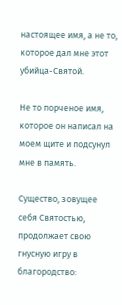настоящее имя, а не то, которое дал мне этот убийца-Святой.

Не то порченое имя, которое он написал на моем щите и подсунул мне в память.

Существо, зовущее себя Святостью, продолжает свою гнусную игру в благородство: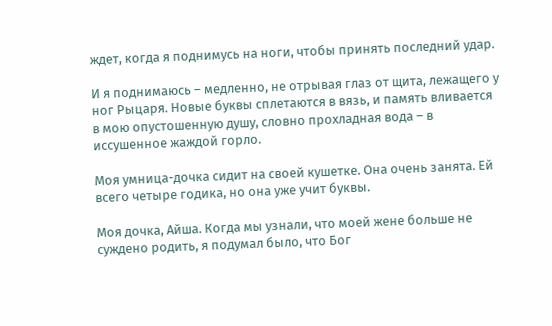ждет, когда я поднимусь на ноги, чтобы принять последний удар.

И я поднимаюсь – медленно, не отрывая глаз от щита, лежащего у ног Рыцаря. Новые буквы сплетаются в вязь, и память вливается в мою опустошенную душу, словно прохладная вода – в иссушенное жаждой горло.

Моя умница-дочка сидит на своей кушетке. Она очень занята. Ей всего четыре годика, но она уже учит буквы.

Моя дочка, Айша. Когда мы узнали, что моей жене больше не суждено родить, я подумал было, что Бог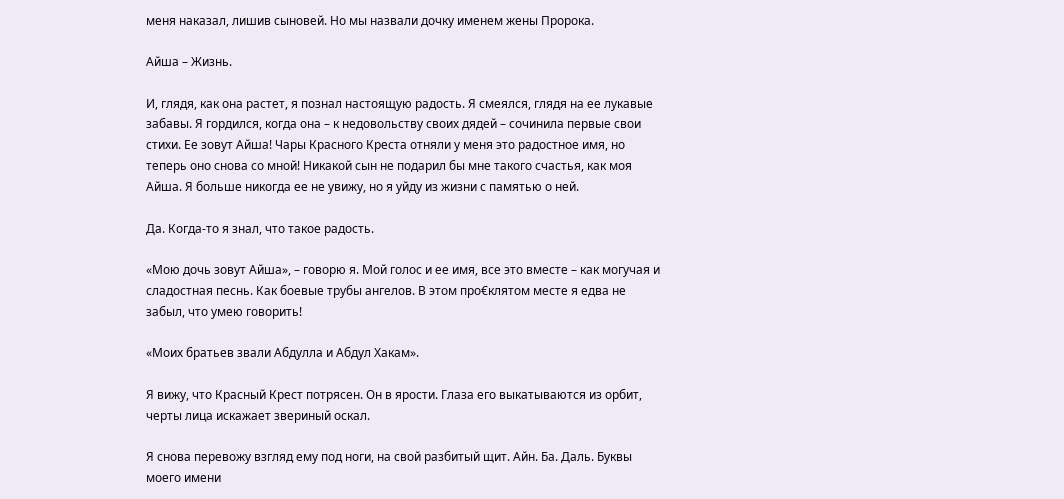меня наказал, лишив сыновей. Но мы назвали дочку именем жены Пророка.

Айша – Жизнь.

И, глядя, как она растет, я познал настоящую радость. Я смеялся, глядя на ее лукавые забавы. Я гордился, когда она – к недовольству своих дядей – сочинила первые свои стихи. Ее зовут Айша! Чары Красного Креста отняли у меня это радостное имя, но теперь оно снова со мной! Никакой сын не подарил бы мне такого счастья, как моя Айша. Я больше никогда ее не увижу, но я уйду из жизни с памятью о ней.

Да. Когда-то я знал, что такое радость.

«Мою дочь зовут Айша», – говорю я. Мой голос и ее имя, все это вместе – как могучая и сладостная песнь. Как боевые трубы ангелов. В этом про€клятом месте я едва не забыл, что умею говорить!

«Моих братьев звали Абдулла и Абдул Хакам».

Я вижу, что Красный Крест потрясен. Он в ярости. Глаза его выкатываются из орбит, черты лица искажает звериный оскал.

Я снова перевожу взгляд ему под ноги, на свой разбитый щит. Айн. Ба. Даль. Буквы моего имени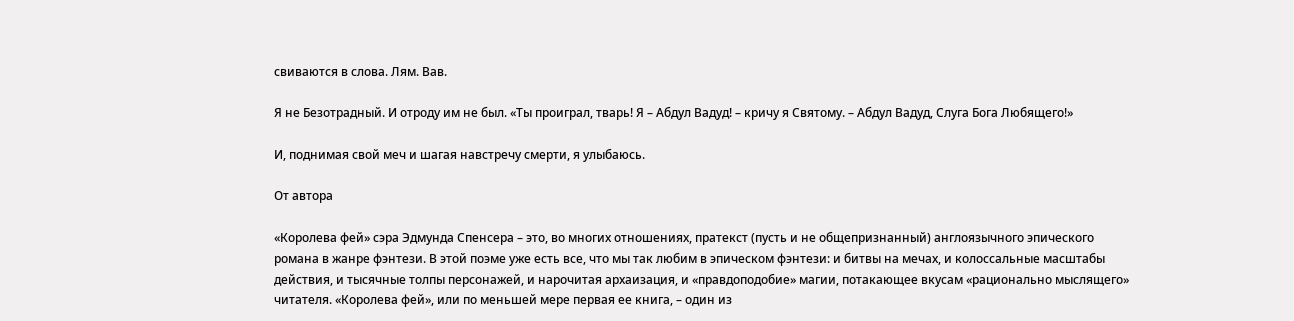свиваются в слова. Лям. Вав.

Я не Безотрадный. И отроду им не был. «Ты проиграл, тварь! Я – Абдул Вадуд! – кричу я Святому. – Абдул Вадуд, Слуга Бога Любящего!»

И, поднимая свой меч и шагая навстречу смерти, я улыбаюсь.

От автора

«Королева фей» сэра Эдмунда Спенсера – это, во многих отношениях, пратекст (пусть и не общепризнанный) англоязычного эпического романа в жанре фэнтези. В этой поэме уже есть все, что мы так любим в эпическом фэнтези: и битвы на мечах, и колоссальные масштабы действия, и тысячные толпы персонажей, и нарочитая архаизация, и «правдоподобие» магии, потакающее вкусам «рационально мыслящего» читателя. «Королева фей», или по меньшей мере первая ее книга, – один из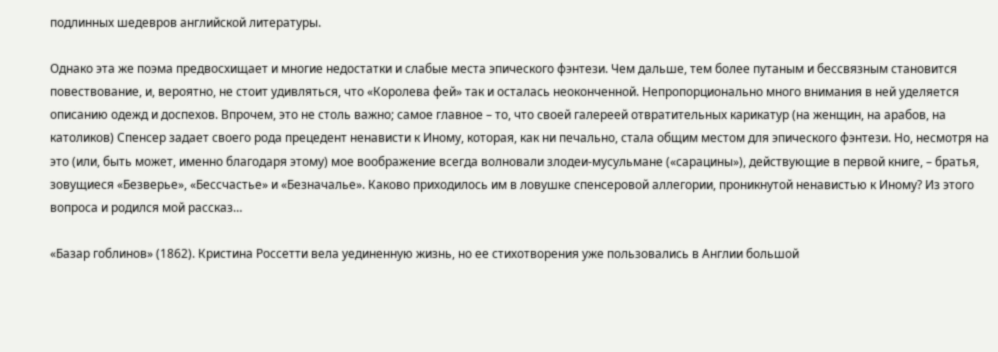подлинных шедевров английской литературы.

Однако эта же поэма предвосхищает и многие недостатки и слабые места эпического фэнтези. Чем дальше, тем более путаным и бессвязным становится повествование, и, вероятно, не стоит удивляться, что «Королева фей» так и осталась неоконченной. Непропорционально много внимания в ней уделяется описанию одежд и доспехов. Впрочем, это не столь важно; самое главное – то, что своей галереей отвратительных карикатур (на женщин, на арабов, на католиков) Спенсер задает своего рода прецедент ненависти к Иному, которая, как ни печально, стала общим местом для эпического фэнтези. Но, несмотря на это (или, быть может, именно благодаря этому) мое воображение всегда волновали злодеи-мусульмане («сарацины»), действующие в первой книге, – братья, зовущиеся «Безверье», «Бессчастье» и «Безначалье». Каково приходилось им в ловушке спенсеровой аллегории, проникнутой ненавистью к Иному? Из этого вопроса и родился мой рассказ…

«Базар гоблинов» (1862). Кристина Россетти вела уединенную жизнь, но ее стихотворения уже пользовались в Англии большой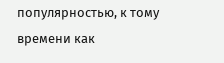популярностью, к тому времени как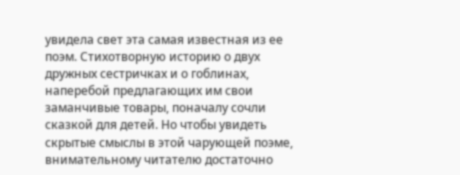увидела свет эта самая известная из ее поэм. Стихотворную историю о двух дружных сестричках и о гоблинах, наперебой предлагающих им свои заманчивые товары, поначалу сочли сказкой для детей. Но чтобы увидеть скрытые смыслы в этой чарующей поэме, внимательному читателю достаточно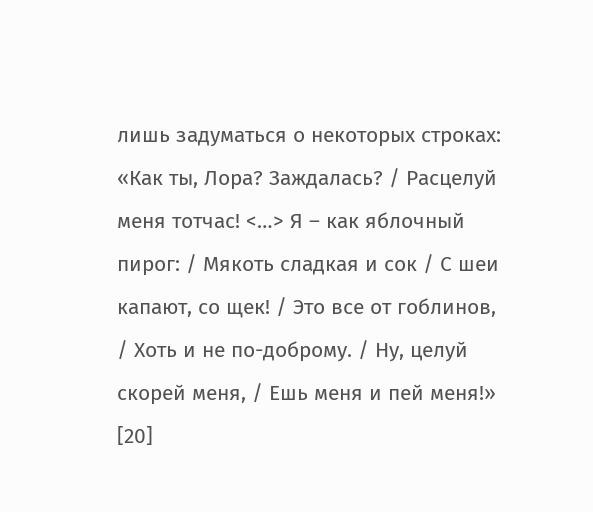лишь задуматься о некоторых строках: «Как ты, Лора? Заждалась? / Расцелуй меня тотчас! <…> Я – как яблочный пирог: / Мякоть сладкая и сок / С шеи капают, со щек! / Это все от гоблинов, / Хоть и не по-доброму. / Ну, целуй скорей меня, / Ешь меня и пей меня!» [20]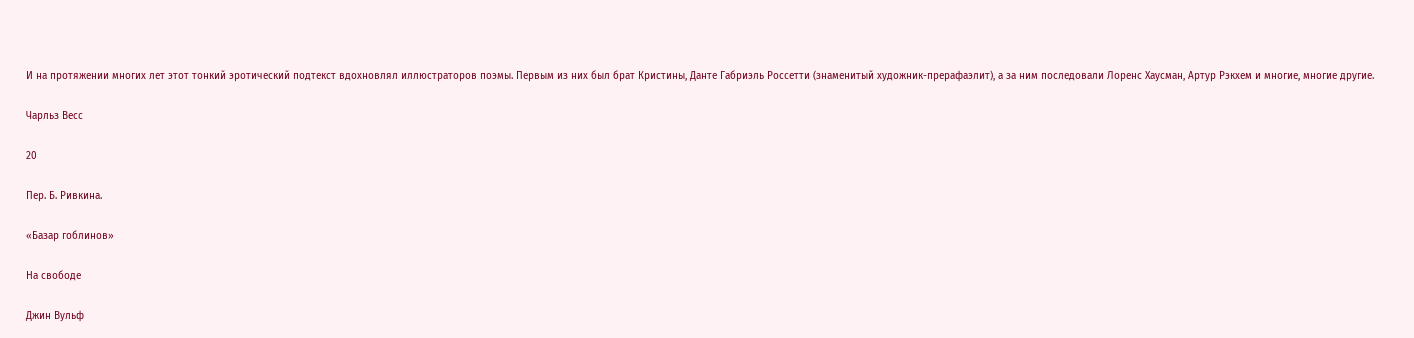И на протяжении многих лет этот тонкий эротический подтекст вдохновлял иллюстраторов поэмы. Первым из них был брат Кристины, Данте Габриэль Россетти (знаменитый художник-прерафаэлит), а за ним последовали Лоренс Хаусман, Артур Рэкхем и многие, многие другие.

Чарльз Весс

20

Пер. Б. Ривкина.

«Базар гоблинов»

На свободе

Джин Вульф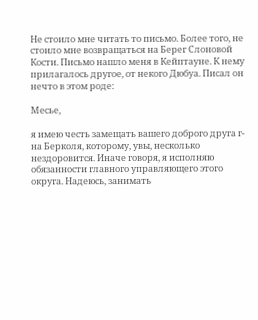Не стоило мне читать то письмо. Более того, не стоило мне возвращаться на Берег Слоновой Кости. Письмо нашло меня в Кейптауне. К нему прилагалось другое, от некого Дюбуа. Писал он нечто в этом роде:

Месье,

я имею честь замещать вашего доброго друга г-на Берколя, которому, увы, несколько нездоровится. Иначе говоря, я исполняю обязанности главного управляющего этого округа. Надеюсь, занимать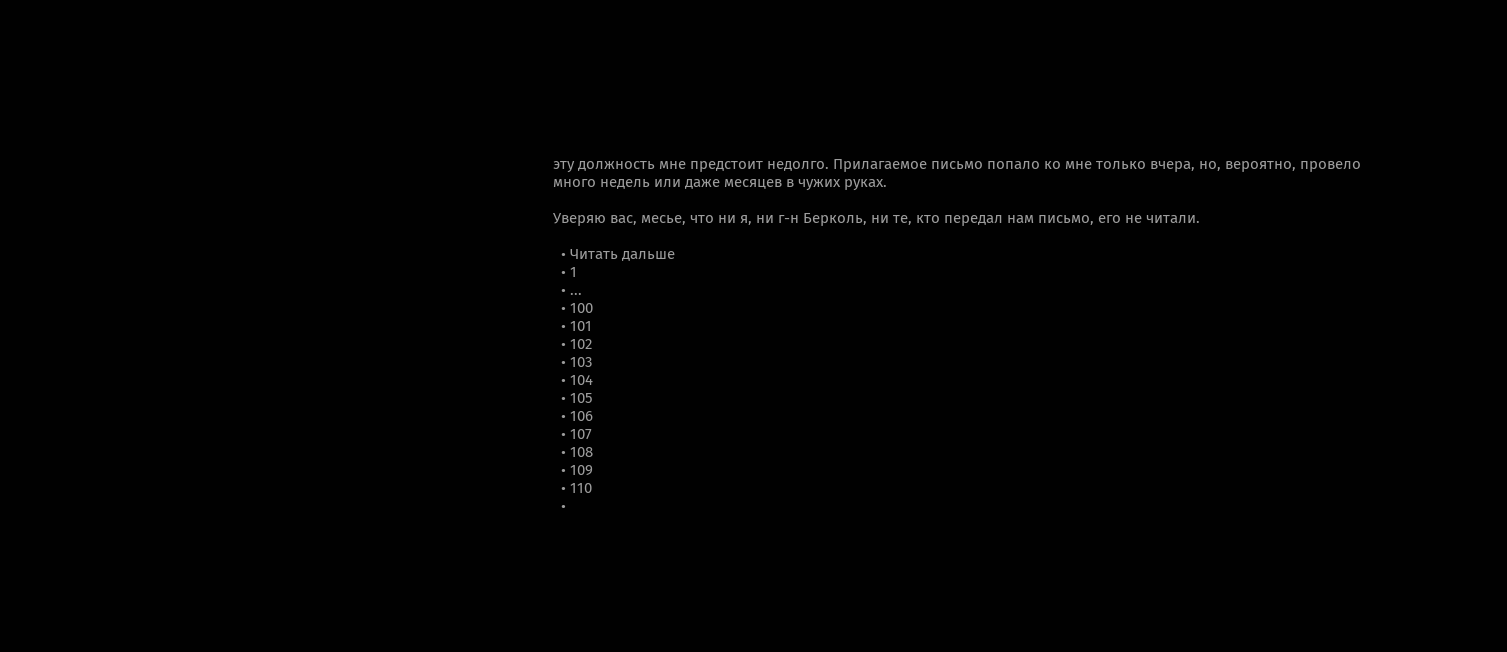эту должность мне предстоит недолго. Прилагаемое письмо попало ко мне только вчера, но, вероятно, провело много недель или даже месяцев в чужих руках.

Уверяю вас, месье, что ни я, ни г-н Берколь, ни те, кто передал нам письмо, его не читали.

  • Читать дальше
  • 1
  • ...
  • 100
  • 101
  • 102
  • 103
  • 104
  • 105
  • 106
  • 107
  • 108
  • 109
  • 110
  •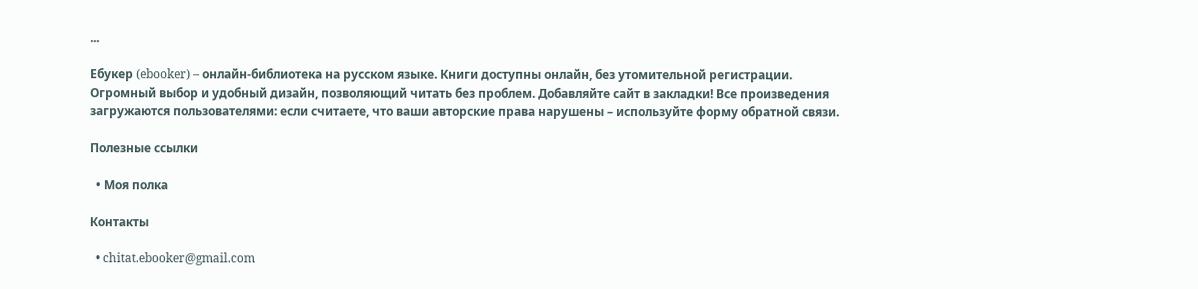...

Ебукер (ebooker) – онлайн-библиотека на русском языке. Книги доступны онлайн, без утомительной регистрации. Огромный выбор и удобный дизайн, позволяющий читать без проблем. Добавляйте сайт в закладки! Все произведения загружаются пользователями: если считаете, что ваши авторские права нарушены – используйте форму обратной связи.

Полезные ссылки

  • Моя полка

Контакты

  • chitat.ebooker@gmail.com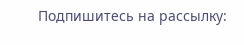Подпишитесь на рассылку: